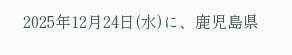2025年12月24日(水)に、鹿児島県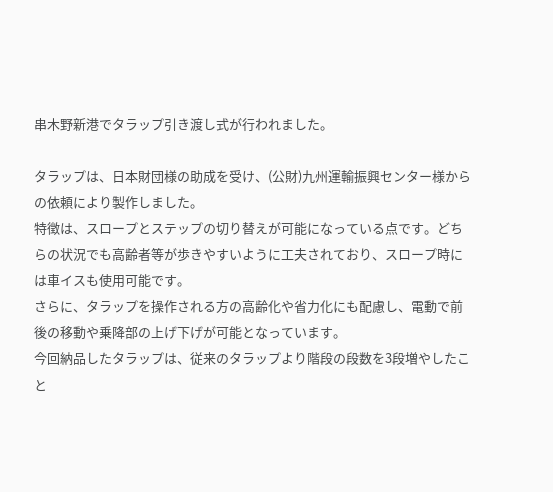串木野新港でタラップ引き渡し式が行われました。

タラップは、日本財団様の助成を受け、(公財)九州運輸振興センター様からの依頼により製作しました。
特徴は、スロープとステップの切り替えが可能になっている点です。どちらの状況でも高齢者等が歩きやすいように工夫されており、スロープ時には車イスも使用可能です。
さらに、タラップを操作される方の高齢化や省力化にも配慮し、電動で前後の移動や乗降部の上げ下げが可能となっています。
今回納品したタラップは、従来のタラップより階段の段数を3段増やしたこと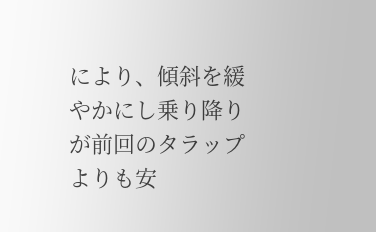により、傾斜を緩やかにし乗り降りが前回のタラップよりも安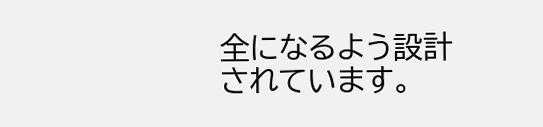全になるよう設計されています。